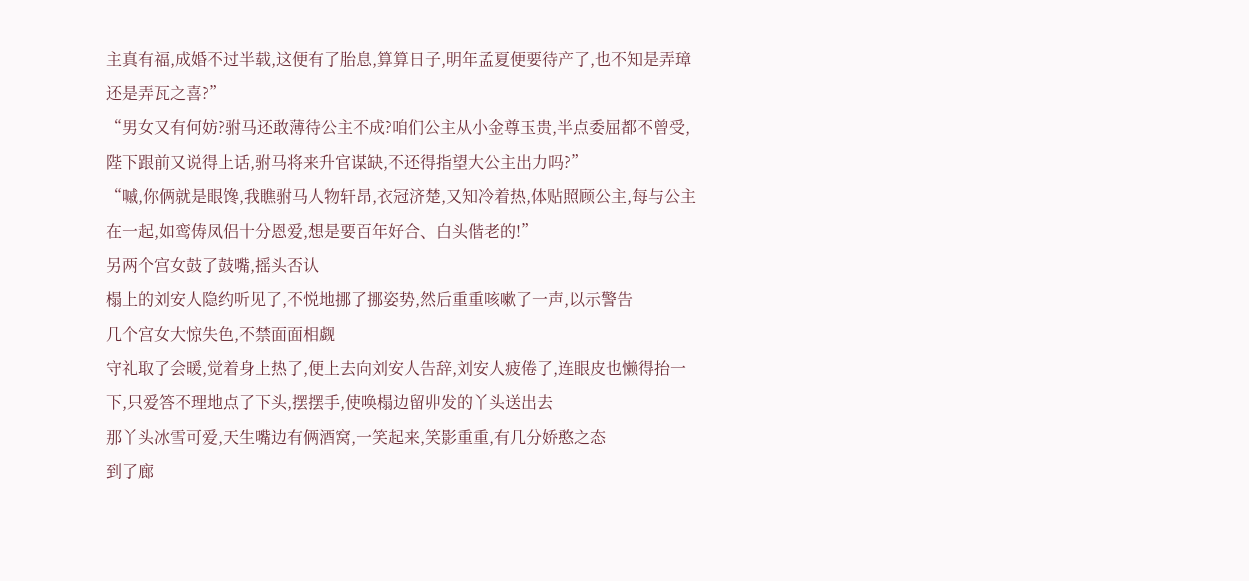主真有福,成婚不过半载,这便有了胎息,算算日子,明年孟夏便要待产了,也不知是弄璋还是弄瓦之喜?”
“男女又有何妨?驸马还敢薄待公主不成?咱们公主从小金尊玉贵,半点委屈都不曾受,陛下跟前又说得上话,驸马将来升官谋缺,不还得指望大公主出力吗?”
“嘁,你俩就是眼馋,我瞧驸马人物轩昂,衣冠济楚,又知冷着热,体贴照顾公主,每与公主在一起,如鸾俦凤侣十分恩爱,想是要百年好合、白头偕老的!”
另两个宫女鼓了鼓嘴,摇头否认
榻上的刘安人隐约听见了,不悦地挪了挪姿势,然后重重咳嗽了一声,以示警告
几个宫女大惊失色,不禁面面相觑
守礼取了会暖,觉着身上热了,便上去向刘安人告辞,刘安人疲倦了,连眼皮也懒得抬一下,只爱答不理地点了下头,摆摆手,使唤榻边留丱发的丫头送出去
那丫头冰雪可爱,天生嘴边有俩酒窝,一笑起来,笑影重重,有几分娇憨之态
到了廊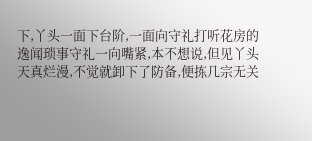下,丫头一面下台阶,一面向守礼打听花房的逸闻琐事守礼一向嘴紧,本不想说,但见丫头天真烂漫,不觉就卸下了防备,便拣几宗无关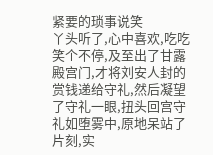紧要的琐事说笑
丫头听了,心中喜欢,吃吃笑个不停,及至出了甘露殿宫门,才将刘安人封的赏钱递给守礼,然后凝望了守礼一眼,扭头回宫守礼如堕雾中,原地呆站了片刻,实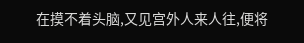在摸不着头脑,又见宫外人来人往,便将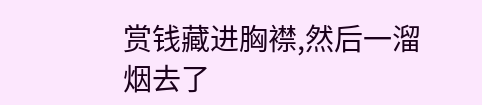赏钱藏进胸襟,然后一溜烟去了